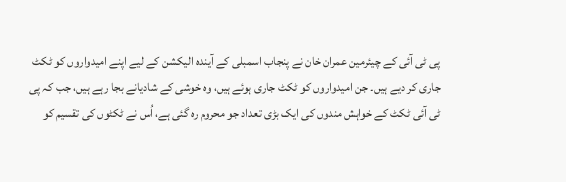پی ٹی آئی کے چیئرمین عمران خان نے پنجاب اسمبلی کے آیندہ الیکشن کے لیے اپنے امیدواروں کو ٹکٹ جاری کر دیے ہیں۔ جن امیدواروں کو ٹکٹ جاری ہوئے ہیں، وہ خوشی کے شادیانے بجا رہے ہیں، جب کہ پی ٹی آئی ٹکٹ کے خواہش مندوں کی ایک بڑی تعداد جو محروم رہ گئی ہے، اُس نے ٹکٹوں کی تقسیم کو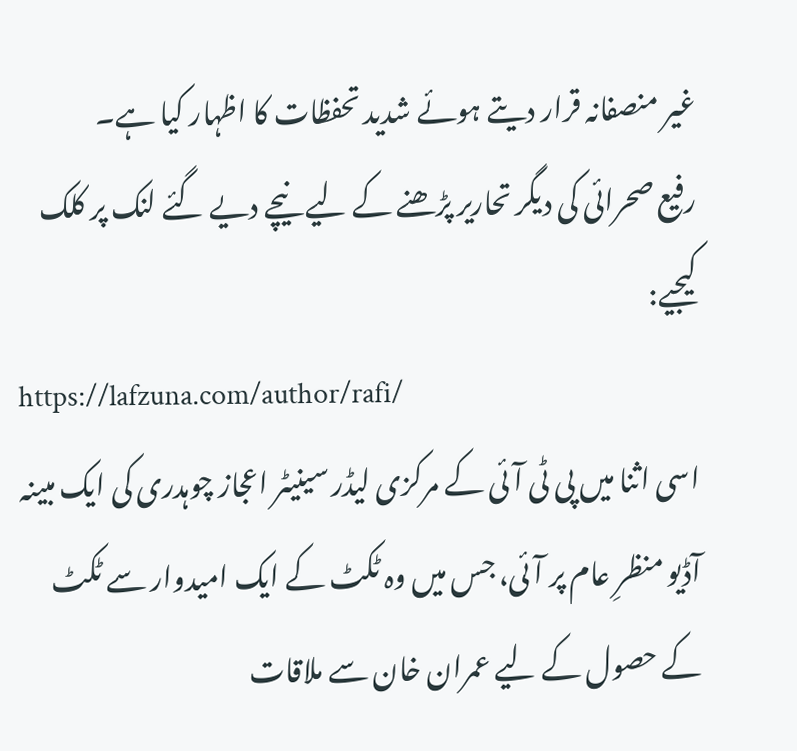غیر منصفانہ قرار دیتے ہوئے شدید تحفظات کا اظہار کیا ہے۔
رفیع صحرائی کی دیگر تحاریر پڑھنے کے لیے نیچے دیے گئے لنک پر کلک کیجیے:
https://lafzuna.com/author/rafi/
اسی اثنا میں پی ٹی آئی کے مرکزی لیڈر سینیٹر اعجاز چوہدری کی ایک مبینہ آڈیو منظرِ عام پر آئی، جس میں وہ ٹکٹ کے ایک امیدوار سے ٹکٹ کے حصول کے لیے عمران خان سے ملاقات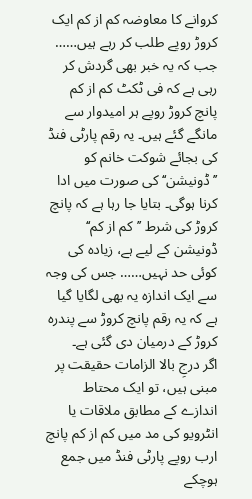کروانے کا معاوضہ کم از کم ایک کروڑ روپے طلب کر رہے ہیں…… جب کہ یہ خبر بھی گردش کر رہی ہے کہ فی ٹکٹ کم از کم پانچ کروڑ روپے ہر امیدوار سے مانگے گئے ہیں۔ یہ رقم پارٹی فنڈ کی بجائے شوکت خانم کو ’’ڈونیشن‘‘ کی صورت میں ادا کرنا ہوگی۔ بتایا جا رہا ہے کہ پانچ کروڑ کی شرط ’’کم از کم‘‘ ڈونیشن کے لیے ہے، زیادہ کی کوئی حد نہیں…… جس کی وجہ سے ایک اندازہ یہ بھی لگایا گیا ہے کہ یہ رقم پانچ کروڑ سے پندرہ کروڑ کے درمیان دی گئی ہے۔
اگر درجِ بالا الزامات حقیقت پر مبنی ہیں، تو ایک محتاط اندازے کے مطابق ملاقات یا انٹرویو کی مد میں کم از کم پانچ ارب روپے پارٹی فنڈ میں جمع ہوچکے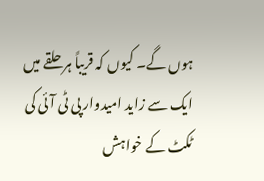ہوں گے۔ کیوں کہ قریباً ہر حلقے میں ایک سے زاید امیدوار پی ٹی آئی کی ٹکٹ کے خواہش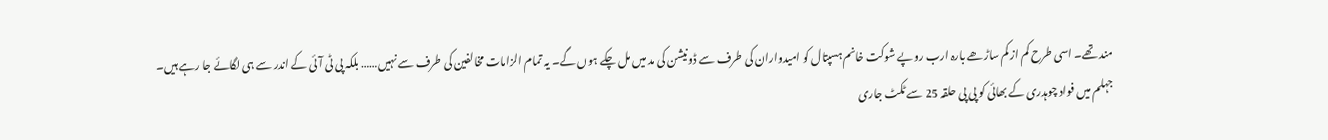مند تھے۔ اسی طرح کم از کم ساڑھے بارہ ارب روپے شوکت خانم ہسپتال کو امیدواران کی طرف سے ڈونیشن کی مد میں مل چکے ہوں گے۔ یہ تمام الزامات مخالفین کی طرف سے نہیں…… بلکہ پی ٹی آئی کے اندر سے ہی لگائے جا رہے ہیں۔
جہلم میں فواد چوہدری کے بھائی کو پی پی حلقہ 25 سے ٹکٹ جاری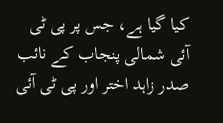کیا گیا ہے، جس پر پی ٹی آئی شمالی پنجاب کے نائب صدر زاہد اختر اور پی ٹی آئی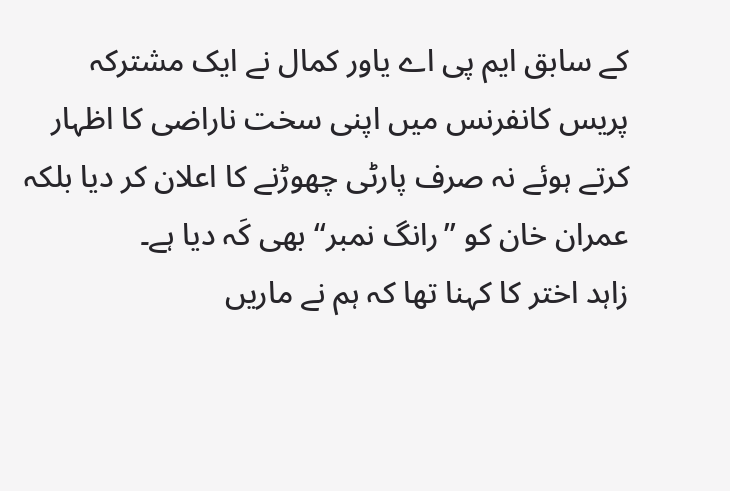کے سابق ایم پی اے یاور کمال نے ایک مشترکہ پریس کانفرنس میں اپنی سخت ناراضی کا اظہار کرتے ہوئے نہ صرف پارٹی چھوڑنے کا اعلان کر دیا بلکہ عمران خان کو ’’رانگ نمبر‘‘ بھی کَہ دیا ہے۔
زاہد اختر کا کہنا تھا کہ ہم نے ماریں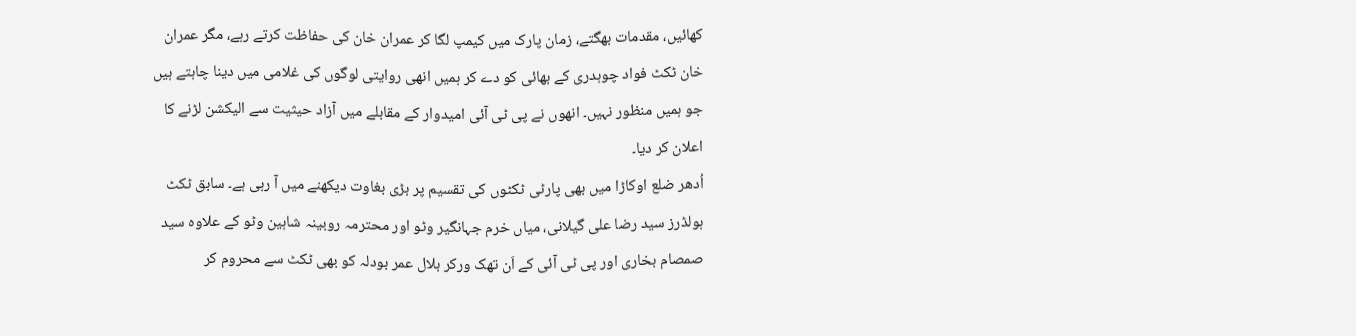کھائیں، مقدمات بھگتے، زمان پارک میں کیمپ لگا کر عمران خان کی حفاظت کرتے رہے، مگر عمران خان ٹکٹ فواد چوہدری کے بھائی کو دے کر ہمیں انھی روایتی لوگوں کی غلامی میں دینا چاہتے ہیں جو ہمیں منظور نہیں۔ انھوں نے پی ٹی آئی امیدوار کے مقابلے میں آزاد حیثیت سے الیکشن لڑنے کا اعلان کر دیا۔
اُدھر ضلع اوکاڑا میں بھی پارٹی ٹکٹوں کی تقسیم پر بڑی بغاوت دیکھنے میں آ رہی ہے۔ سابق ٹکٹ ہولڈرز سید رضا علی گیلانی، میاں خرم جہانگیر وٹو اور محترمہ روبینہ شاہین وٹو کے علاوہ سید صمصام بخاری اور پی ٹی آئی کے اَن تھک ورکر بلال عمر بودلہ کو بھی ٹکٹ سے محروم کر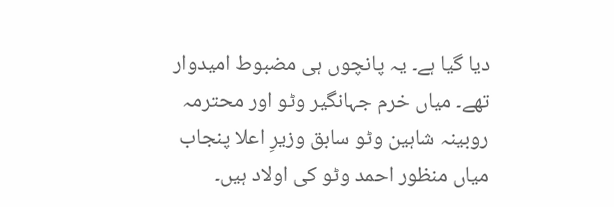دیا گیا ہے۔ یہ پانچوں ہی مضبوط امیدوار تھے۔ میاں خرم جہانگیر وٹو اور محترمہ روبینہ شاہین وٹو سابق وزیرِ اعلا پنجاب میاں منظور احمد وٹو کی اولاد ہیں۔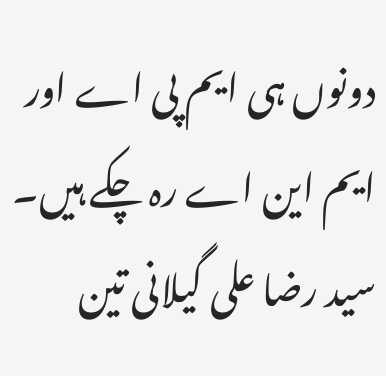دونوں ہی ایم پی اے اور ایم این اے رہ چکے ہیں۔ سید رضا علی گیلانی تین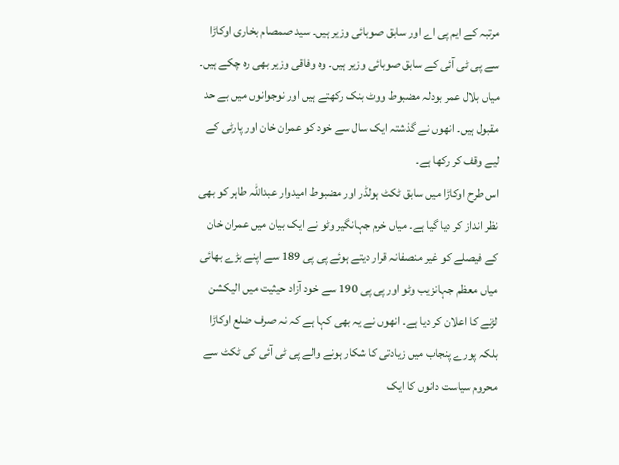مرتبہ کے ایم پی اے اور سابق صوبائی وزیر ہیں۔ سید صمصام بخاری اوکاڑا سے پی ٹی آئی کے سابق صوبائی وزیر ہیں۔ وہ وفاقی وزیر بھی رہ چکے ہیں۔ میاں بلال عمر بودلہ مضبوط ووٹ بنک رکھتے ہیں اور نوجوانوں میں بے حد مقبول ہیں۔ انھوں نے گذشتہ ایک سال سے خود کو عمران خان اور پارٹی کے لیے وقف کر رکھا ہے۔
اس طرح اوکاڑا میں سابق ٹکٹ ہولڈر اور مضبوط امیدوار عبداللہ طاہر کو بھی نظر انداز کر دیا گیا ہے۔ میاں خرم جہانگیر وٹو نے ایک بیان میں عمران خان کے فیصلے کو غیر منصفانہ قرار دیتے ہوئے پی پی 189 سے اپنے بڑے بھائی میاں معظم جہانزیب وٹو اور پی پی 190 سے خود آزاد حیثیت میں الیکشن لڑنے کا اعلان کر دیا ہے۔ انھوں نے یہ بھی کہا ہے کہ نہ صرف ضلع اوکاڑا بلکہ پورے پنجاب میں زیادتی کا شکار ہونے والے پی ٹی آئی کی ٹکٹ سے محروم سیاست دانوں کا ایک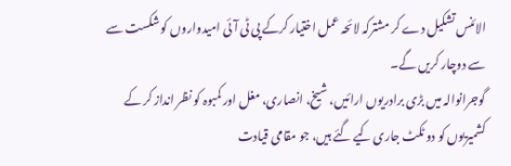الائنس تشکیل دے کر مشترکہ لائحہ عمل اختیار کرکے پی ٹی آئی امیدواروں کو شکست سے سے دوچار کریں گے۔
گوجرانوالہ میں بڑی برادریوں ارائیں، شیخ، انصاری، مغل اور کمبوہ کو نظر انداز کر کے کشمیریوں کو دو ٹکٹ جاری کیے گئے ہیں، جو مقامی قیادت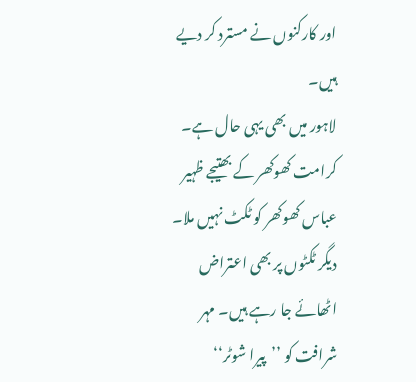اور کارکنوں نے مسترد کر دیے ہیں۔
لاہور میں بھی یہی حال ہے۔ کرامت کھوکھر کے بھتیجے ظہیر عباس کھوکھر کو ٹکٹ نہیں ملا۔ دیگر ٹکٹوں پر بھی اعتراض اٹھائے جا رہے ہیں۔ مہر شرافت کو ’’پیرا شوٹر‘‘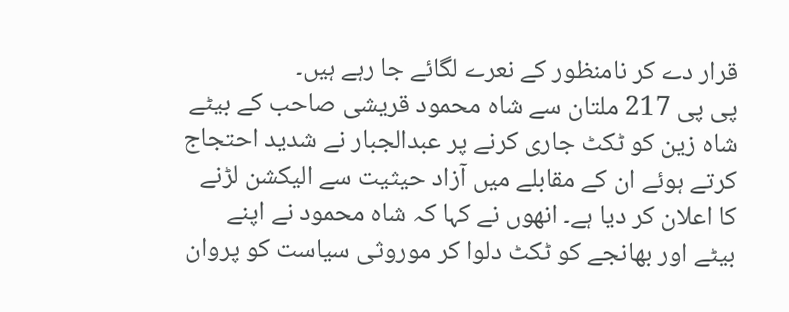قرار دے کر نامنظور کے نعرے لگائے جا رہے ہیں۔
پی پی 217 ملتان سے شاہ محمود قریشی صاحب کے بیٹے شاہ زین کو ٹکٹ جاری کرنے پر عبدالجبار نے شدید احتجاج کرتے ہوئے ان کے مقابلے میں آزاد حیثیت سے الیکشن لڑنے کا اعلان کر دیا ہے۔ انھوں نے کہا کہ شاہ محمود نے اپنے بیٹے اور بھانجے کو ٹکٹ دلوا کر موروثی سیاست کو پروان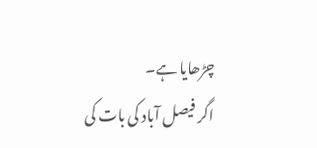چڑھایا ہے۔
اگر فیصل آباد کی بات کی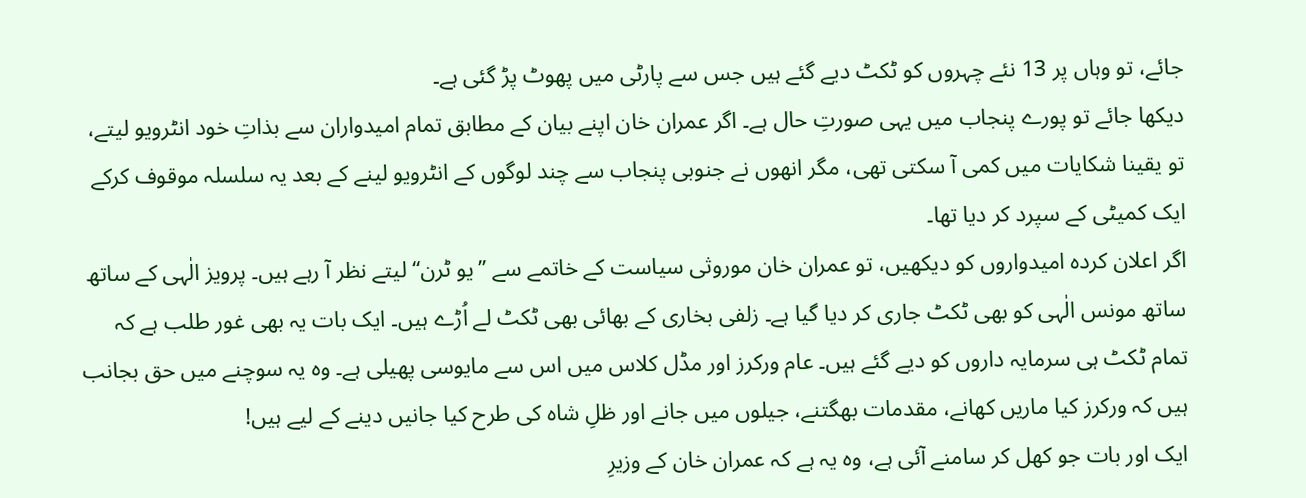جائے، تو وہاں پر 13 نئے چہروں کو ٹکٹ دیے گئے ہیں جس سے پارٹی میں پھوٹ پڑ گئی ہے۔
دیکھا جائے تو پورے پنجاب میں یہی صورتِ حال ہے۔ اگر عمران خان اپنے بیان کے مطابق تمام امیدواران سے بذاتِ خود انٹرویو لیتے، تو یقینا شکایات میں کمی آ سکتی تھی، مگر انھوں نے جنوبی پنجاب سے چند لوگوں کے انٹرویو لینے کے بعد یہ سلسلہ موقوف کرکے ایک کمیٹی کے سپرد کر دیا تھا۔
اگر اعلان کردہ امیدواروں کو دیکھیں، تو عمران خان موروثی سیاست کے خاتمے سے ’’یو ٹرن‘‘ لیتے نظر آ رہے ہیں۔ پرویز الٰہی کے ساتھ ساتھ مونس الٰہی کو بھی ٹکٹ جاری کر دیا گیا ہے۔ زلفی بخاری کے بھائی بھی ٹکٹ لے اُڑے ہیں۔ ایک بات یہ بھی غور طلب ہے کہ تمام ٹکٹ ہی سرمایہ داروں کو دیے گئے ہیں۔ عام ورکرز اور مڈل کلاس میں اس سے مایوسی پھیلی ہے۔ وہ یہ سوچنے میں حق بجانب ہیں کہ ورکرز کیا ماریں کھانے، مقدمات بھگتنے، جیلوں میں جانے اور ظلِ شاہ کی طرح کیا جانیں دینے کے لیے ہیں!
ایک اور بات جو کھل کر سامنے آئی ہے، وہ یہ ہے کہ عمران خان کے وزیرِ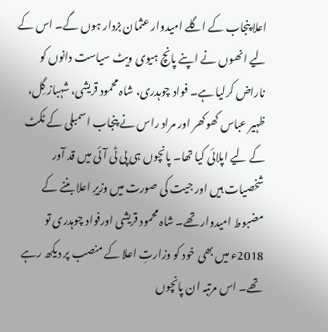اعلا پنجاب کے اگلے امیدوار عثمان بزدار ہوں گے۔ اس کے لیے انھوں نے اپنے پانچ ہیوی ویٹ سیاست دانوں کو ناراض کرلیا ہے۔ فواد چوہدری، شاہ محمود قریشی، شہباز گِل، ظہیر عباس کھوکھر اور مراد راس نے پنجاب اسمبلی کے ٹکٹ کے لیے اپلائی کیا تھا۔ پانچوں ہی پی ٹی آئی میں قد آور شخصیات ہیں اور جیت کی صورت میں وزیرِ اعلا بننے کے مضبوط امیدوار تھے۔ شاہ محمود قریشی اورفواد چوہدری تو 2018ء میں بھی خود کو وزارتِ اعلا کے منصب پر دیکھ رہے تھے۔ اس مرتبہ ان پانچوں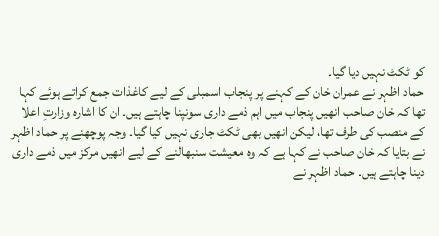کو ٹکٹ نہیں دیا گیا۔
حماد اظہر نے عمران خان کے کہنے پر پنجاب اسمبلی کے لیے کاغذات جمع کراتے ہوئے کہا تھا کہ خان صاحب انھیں پنجاب میں اہم ذمے داری سونپنا چاہتے ہیں۔ ان کا اشارہ وزارتِ اعلا کے منصب کی طرف تھا، لیکن انھیں بھی ٹکٹ جاری نہیں کیا گیا۔ وجہ پوچھنے پر حماد اظہر نے بتایا کہ خان صاحب نے کہا ہے کہ وہ معیشت سنبھالنے کے لیے انھیں مرکز میں ذمے داری دینا چاہتے ہیں۔ حماد اظہر نے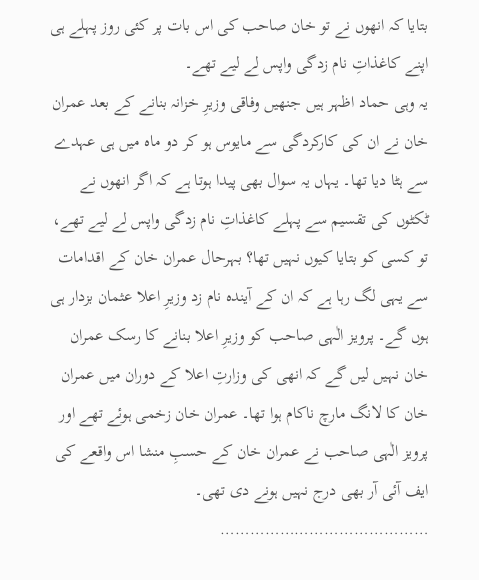بتایا کہ انھوں نے تو خان صاحب کی اس بات پر کئی روز پہلے ہی اپنے کاغذاتِ نام زدگی واپس لے لیے تھے۔
یہ وہی حماد اظہر ہیں جنھیں وفاقی وزیرِ خزانہ بنانے کے بعد عمران خان نے ان کی کارکردگی سے مایوس ہو کر دو ماہ میں ہی عہدے سے ہٹا دیا تھا۔ یہاں یہ سوال بھی پیدا ہوتا ہے کہ اگر انھوں نے ٹکٹوں کی تقسیم سے پہلے کاغذاتِ نام زدگی واپس لے لیے تھے، تو کسی کو بتایا کیوں نہیں تھا؟ بہرحال عمران خان کے اقدامات سے یہی لگ رہا ہے کہ ان کے آیندہ نام زد وزیرِ اعلا عثمان بزدار ہی ہوں گے۔ پرویز الٰہی صاحب کو وزیرِ اعلا بنانے کا رسک عمران خان نہیں لیں گے کہ انھی کی وزارتِ اعلا کے دوران میں عمران خان کا لانگ مارچ ناکام ہوا تھا۔ عمران خان زخمی ہوئے تھے اور پرویز الٰہی صاحب نے عمران خان کے حسبِ منشا اس واقعے کی ایف آئی آر بھی درج نہیں ہونے دی تھی۔
……………………………………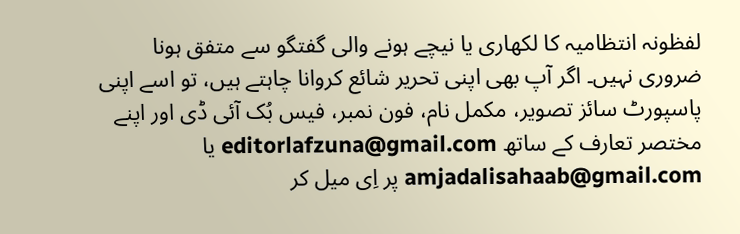لفظونہ انتظامیہ کا لکھاری یا نیچے ہونے والی گفتگو سے متفق ہونا ضروری نہیں۔ اگر آپ بھی اپنی تحریر شائع کروانا چاہتے ہیں، تو اسے اپنی پاسپورٹ سائز تصویر، مکمل نام، فون نمبر، فیس بُک آئی ڈی اور اپنے مختصر تعارف کے ساتھ editorlafzuna@gmail.com یا amjadalisahaab@gmail.com پر اِی میل کر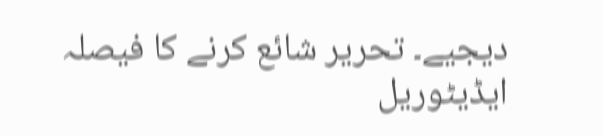دیجیے۔ تحریر شائع کرنے کا فیصلہ ایڈیٹوریل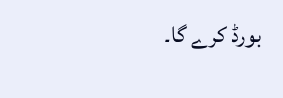بورڈ کرے گا۔